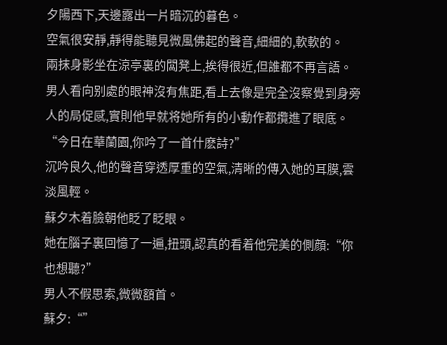夕陽西下,天邊露出一片暗沉的暮色。
空氣很安靜,靜得能聽見微風佛起的聲音,細細的,軟軟的。
兩抹身影坐在涼亭裏的闆凳上,挨得很近,但誰都不再言語。
男人看向别處的眼神沒有焦距,看上去像是完全沒察覺到身旁人的局促感,實則他早就将她所有的小動作都攬進了眼底。
“今日在華蘭園,你吟了一首什麽詩?”
沉吟良久,他的聲音穿透厚重的空氣,清晰的傳入她的耳膜,雲淡風輕。
蘇夕木着臉朝他眨了眨眼。
她在腦子裏回憶了一遍,扭頭,認真的看着他完美的側顔:“你也想聽?”
男人不假思索,微微額首。
蘇夕:“”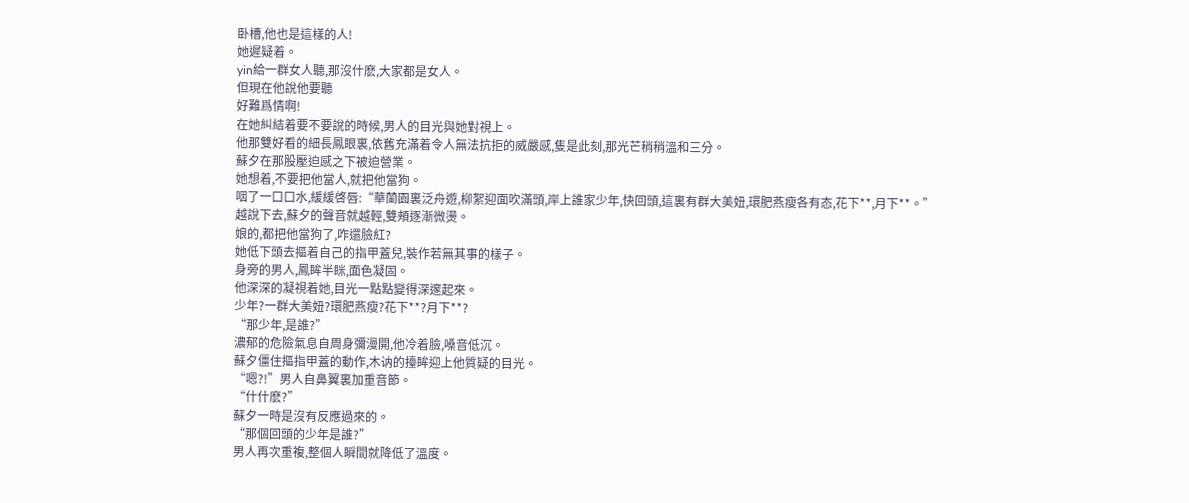卧槽,他也是這樣的人!
她遲疑着。
yin給一群女人聽,那沒什麽,大家都是女人。
但現在他說他要聽
好難爲情啊!
在她糾結着要不要說的時候,男人的目光與她對視上。
他那雙好看的細長鳳眼裏,依舊充滿着令人無法抗拒的威嚴感,隻是此刻,那光芒稍稍溫和三分。
蘇夕在那股壓迫感之下被迫營業。
她想着,不要把他當人,就把他當狗。
咽了一口口水,緩緩啓唇:“華蘭園裏泛舟遊,柳絮迎面吹滿頭,岸上誰家少年,快回頭,這裏有群大美妞,環肥燕瘦各有态,花下**,月下**。”
越說下去,蘇夕的聲音就越輕,雙頰逐漸微燙。
娘的,都把他當狗了,咋還臉紅?
她低下頭去摳着自己的指甲蓋兒,裝作若無其事的樣子。
身旁的男人,鳳眸半眯,面色凝固。
他深深的凝視着她,目光一點點變得深邃起來。
少年?一群大美妞?環肥燕瘦?花下**?月下**?
“那少年,是誰?”
濃郁的危險氣息自周身彌漫開,他冷着臉,嗓音低沉。
蘇夕僵住摳指甲蓋的動作,木讷的擡眸迎上他質疑的目光。
“嗯?!”男人自鼻翼裏加重音節。
“什什麽?”
蘇夕一時是沒有反應過來的。
“那個回頭的少年是誰?”
男人再次重複,整個人瞬間就降低了溫度。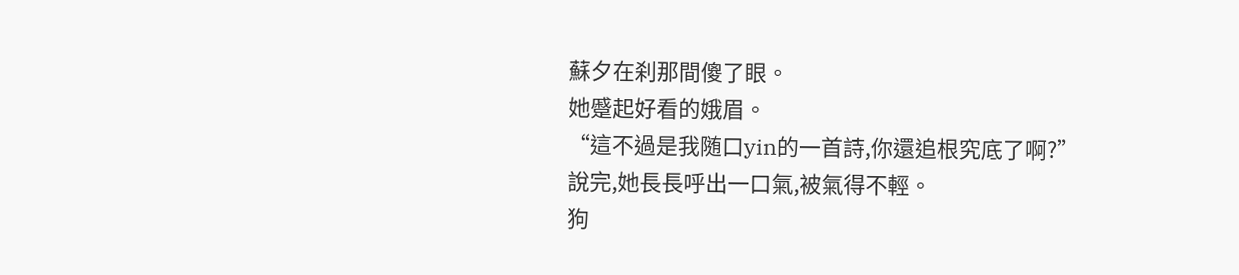蘇夕在刹那間傻了眼。
她蹙起好看的娥眉。
“這不過是我随口yin的一首詩,你還追根究底了啊?”
說完,她長長呼出一口氣,被氣得不輕。
狗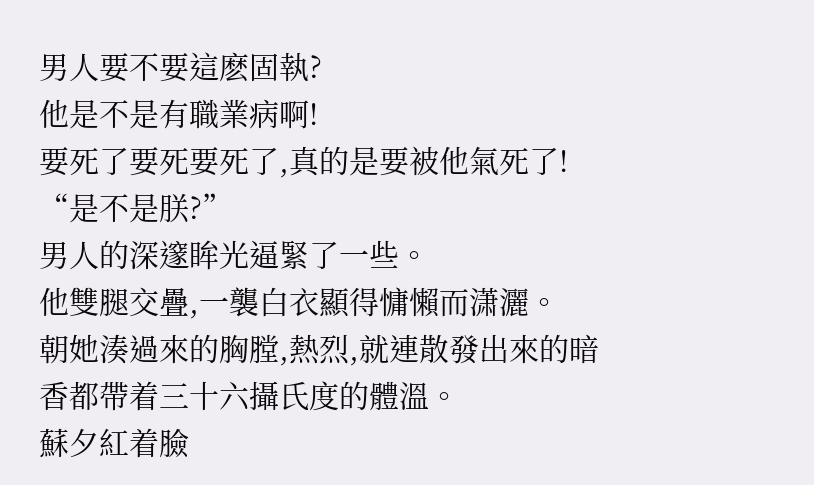男人要不要這麽固執?
他是不是有職業病啊!
要死了要死要死了,真的是要被他氣死了!
“是不是朕?”
男人的深邃眸光逼緊了一些。
他雙腿交疊,一襲白衣顯得慵懶而潇灑。
朝她湊過來的胸膛,熱烈,就連散發出來的暗香都帶着三十六攝氏度的體溫。
蘇夕紅着臉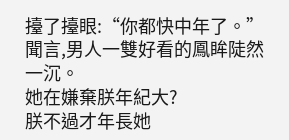擡了擡眼:“你都快中年了。”
聞言,男人一雙好看的鳳眸陡然一沉。
她在嫌棄朕年紀大?
朕不過才年長她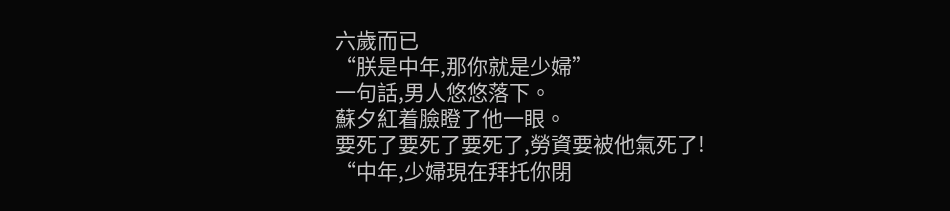六歲而已
“朕是中年,那你就是少婦”
一句話,男人悠悠落下。
蘇夕紅着臉瞪了他一眼。
要死了要死了要死了,勞資要被他氣死了!
“中年,少婦現在拜托你閉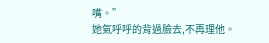嘴。”
她氣呼呼的背過臉去,不再理他。